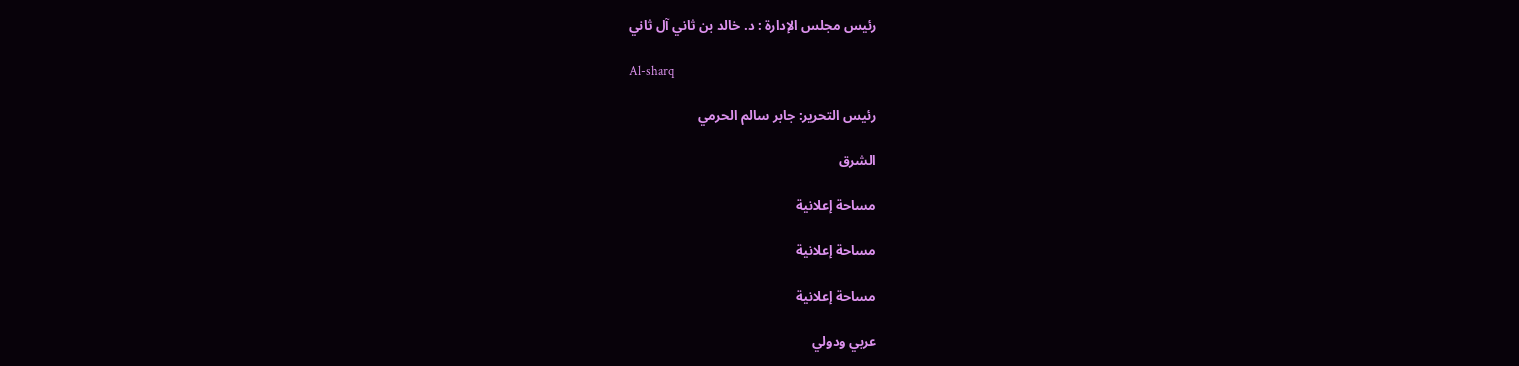رئيس مجلس الإدارة : د. خالد بن ثاني آل ثاني

Al-sharq

رئيس التحرير: جابر سالم الحرمي

الشرق

مساحة إعلانية

مساحة إعلانية

مساحة إعلانية

عربي ودولي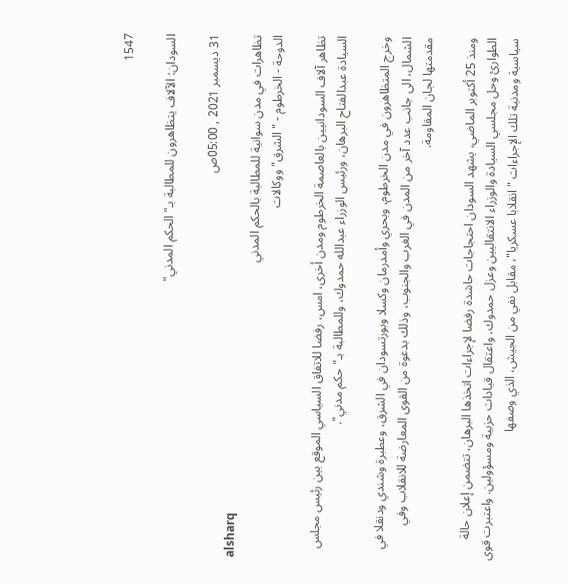1547

السودان: الآلاف يتظاهرون للمطالبة بـ"الحكم المدني"

31 ديسمبر 2021 , 05:00ص
alsharq
تظاهرات في مدن سوانية للمطالبة بالحكم المدني
الدوحة - الخرطوم - "الشرق" ووكالات

تظاهر آلاف السودانيين بالعاصمة الخرطوم ومدن أخرى، امس، رفضا للاتفاق السياسي الموقع بين رئيس مجلس السيادة عبدالفتاح البرهان، ورئيس الوزراء عبدالله حمدوك، وللمطالبة بـ"حكم مدني".

وخرج المتظاهرون في مدن الخرطوم، وبحري وأمدرمان وكسلا وبورتسودان في الشرق، وعطبرة وشندي ودنقلا في الشمال، الى جانب عدد آخر من المدن في الغرب والجنوب، وذلك بدعوة من القوى المعارضة للانقلاب وفي مقدمتها لجان المقاومة.

ومنذ 25 أكتوبر الماضي، يشهد السودان احتجاجات حاشدة رفضا لإجراءات اتخذها البرهان، تتضمن إعلان حالة الطوارئ وحل مجلسي السيادة والوزراء الانتقاليين وعزل حمدوك، واعتقال قيادات حزبية ومسؤولين. واعتبرت قوى سياسية ومدنية تلك الإجراءات "انقلابا عسكريا"، مقابل نفي من الجيش، الذي وصفها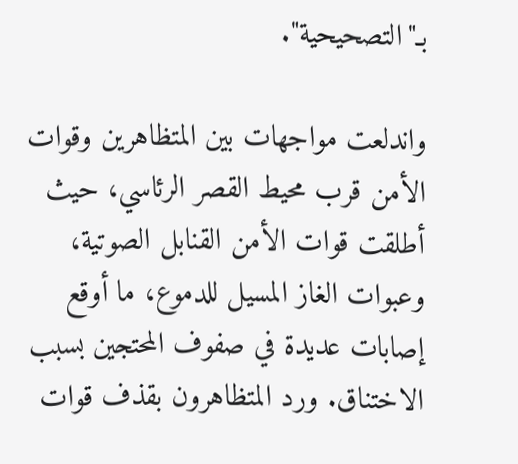بـ"التصحيحية".

واندلعت مواجهات بين المتظاهرين وقوات الأمن قرب محيط القصر الرئاسي، حيث أطلقت قوات الأمن القنابل الصوتية، وعبوات الغاز المسيل للدموع، ما أوقع إصابات عديدة في صفوف المحتجين بسبب الاختناق. ورد المتظاهرون بقذف قوات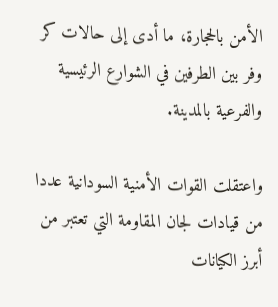الأمن بالحجارة، ما أدى إلى حالات كر وفر بين الطرفين في الشوارع الرئيسية والفرعية بالمدينة.

واعتقلت القوات الأمنية السودانية عددا من قيادات لجان المقاومة التي تعتبر من أبرز الكيانات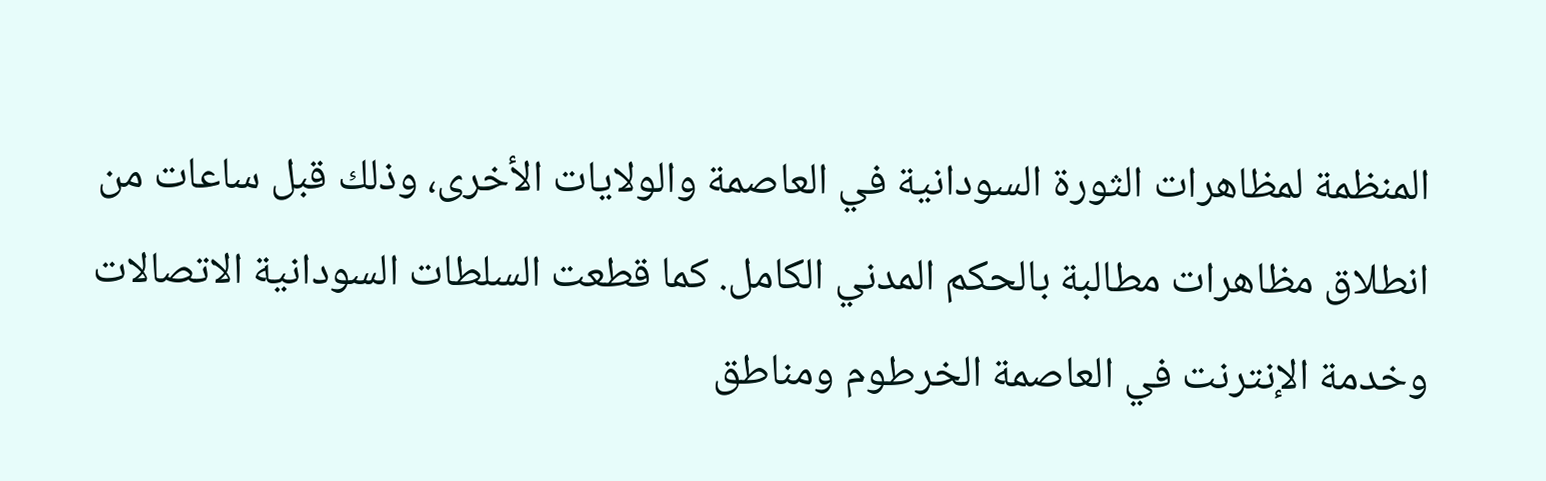المنظمة لمظاهرات الثورة السودانية في العاصمة والولايات الأخرى، وذلك قبل ساعات من انطلاق مظاهرات مطالبة بالحكم المدني الكامل. كما قطعت السلطات السودانية الاتصالات وخدمة الإنترنت في العاصمة الخرطوم ومناطق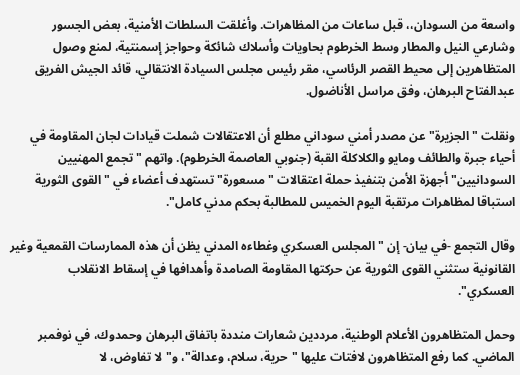واسعة من السودان،، قبل ساعات من المظاهرات. وأغلقت السلطات الأمنية، بعض الجسور وشارعي النيل والمطار وسط الخرطوم بحاويات وأسلاك شائكة وحواجز إسمنتية، لمنع وصول المتظاهرين إلى محيط القصر الرئاسي، مقر رئيس مجلس السيادة الانتقالي، قائد الجيش الفريق عبدالفتاح البرهان، وفق مراسل الأناضول.

ونقلت "الجزيرة" عن مصدر أمني سوداني مطلع أن الاعتقالات شملت قيادات لجان المقاومة في أحياء جبرة والطائف ومايو والكلاكلة القبة (جنوبي العاصمة الخرطوم). واتهم "تجمع المهنيين السودانيين" أجهزة الأمن بتنفيذ حملة اعتقالات "مسعورة" تستهدف أعضاء في "القوى الثورية استباقا لمظاهرات مرتقبة اليوم الخميس للمطالبة بحكم مدني كامل".

وقال التجمع -في بيان- إن "المجلس العسكري وغطاءه المدني يظن أن هذه الممارسات القمعية وغير القانونية ستثني القوى الثورية عن حركتها المقاومة الصامدة وأهدافها في إسقاط الانقلاب العسكري".

وحمل المتظاهرون الأعلام الوطنية، مرددين شعارات منددة باتفاق البرهان وحمدوك، في نوفمبر الماضي. كما رفع المتظاهرون لافتات عليها "حرية، سلام، وعدالة"، و"لا تفاوض، لا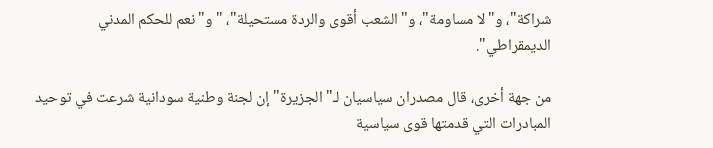شراكة"، و"لا مساومة"، و"الشعب أقوى والردة مستحيلة"، "و"نعم للحكم المدني الديمقراطي".

من جهة أخرى، قال مصدران سياسيان لـ"الجزيرة" إن لجنة وطنية سودانية شرعت في توحيد المبادرات التي قدمتها قوى سياسية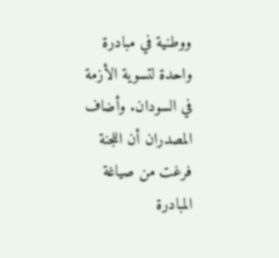ووطنية في مبادرة واحدة لتسوية الأزمة في السودان. وأضاف المصدران أن اللجنة فرغت من صياغة المبادرة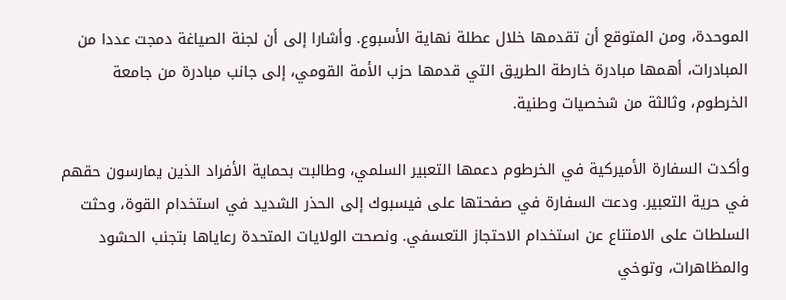الموحدة، ومن المتوقع أن تقدمها خلال عطلة نهاية الأسبوع. وأشارا إلى أن لجنة الصياغة دمجت عددا من المبادرات، أهمها مبادرة خارطة الطريق التي قدمها حزب الأمة القومي، إلى جانب مبادرة من جامعة الخرطوم، وثالثة من شخصيات وطنية.

وأكدت السفارة الأميركية في الخرطوم دعمها التعبير السلمي، وطالبت بحماية الأفراد الذين يمارسون حقهم في حرية التعبير. ودعت السفارة في صفحتها على فيسبوك إلى الحذر الشديد في استخدام القوة، وحثت السلطات على الامتناع عن استخدام الاحتجاز التعسفي. ونصحت الولايات المتحدة رعاياها بتجنب الحشود والمظاهرات، وتوخي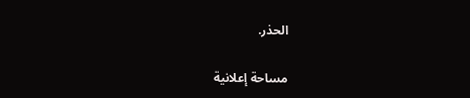الحذر.

مساحة إعلانية